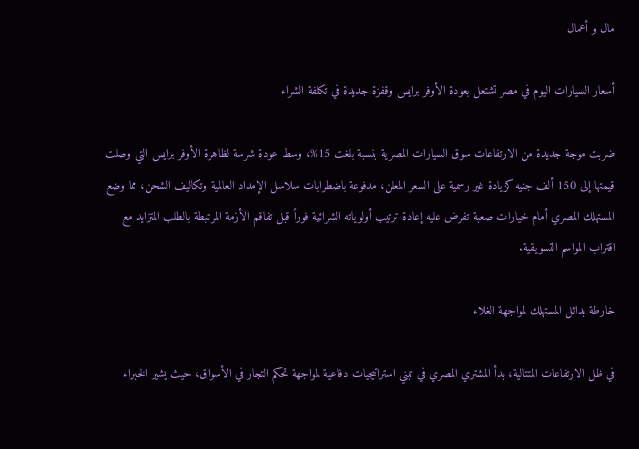مال و أعمال

أسعار السيارات اليوم في مصر تشتعل بعودة الأوفر برايس وقفزة جديدة في تكلفة الشراء

ضربت موجة جديدة من الارتفاعات سوق السيارات المصرية بنسبة بلغت 15%، وسط عودة شرسة لظاهرة الأوفر برايس التي وصلت قيمتها إلى 150 ألف جنيه كزيادة غير رسمية على السعر المعلن، مدفوعة باضطرابات سلاسل الإمداد العالمية وتكاليف الشحن، مما وضع المستهلك المصري أمام خيارات صعبة تفرض عليه إعادة ترتيب أولوياته الشرائية فوراً قبل تفاقم الأزمة المرتبطة بالطلب المتزايد مع اقتراب المواسم التسويقية.

خارطة بدائل المستهلك لمواجهة الغلاء

في ظل الارتفاعات المتتالية، بدأ المشتري المصري في تبني استراتيجيات دفاعية لمواجهة تحكم التجار في الأسواق، حيث يشير الخبراء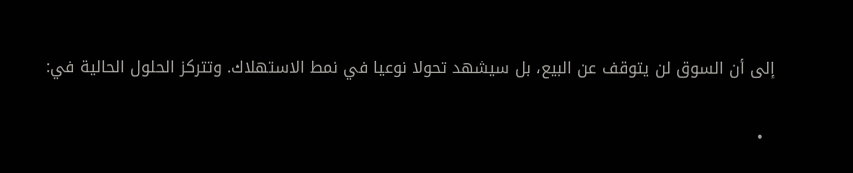إلى أن السوق لن يتوقف عن البيع، بل سيشهد تحولا نوعيا في نمط الاستهلاك. وتتركز الحلول الحالية في:

  •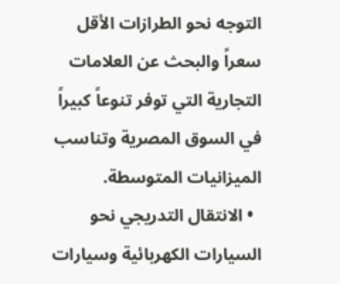التوجه نحو الطرازات الأقل سعراً والبحث عن العلامات التجارية التي توفر تنوعاً كبيراً في السوق المصرية وتناسب الميزانيات المتوسطة.
  • الانتقال التدريجي نحو السيارات الكهربائية وسيارات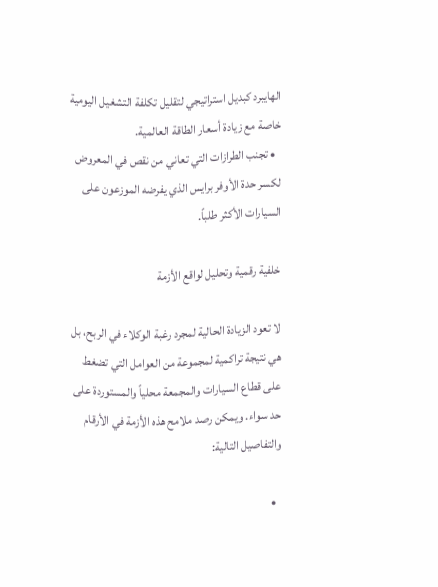الهايبرد كبديل استراتيجي لتقليل تكلفة التشغيل اليومية خاصة مع زيادة أسعار الطاقة العالمية.
  • تجنب الطرازات التي تعاني من نقص في المعروض لكسر حدة الأوفر برايس الذي يفرضه الموزعون على السيارات الأكثر طلباً.

خلفية رقمية وتحليل لواقع الأزمة

لا تعود الزيادة الحالية لمجرد رغبة الوكلاء في الربح، بل هي نتيجة تراكمية لمجموعة من العوامل التي تضغط على قطاع السيارات والمجمعة محلياً والمستوردة على حد سواء. ويمكن رصد ملامح هذه الأزمة في الأرقام والتفاصيل التالية:

  •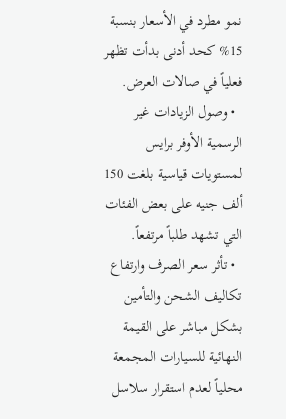نمو مطرد في الأسعار بنسبة 15% كحد أدنى بدأت تظهر فعلياً في صالات العرض.
  • وصول الزيادات غير الرسمية الأوفر برايس لمستويات قياسية بلغت 150 ألف جنيه على بعض الفئات التي تشهد طلباً مرتفعاً.
  • تأثر سعر الصرف وارتفاع تكاليف الشحن والتأمين بشكل مباشر على القيمة النهائية للسيارات المجمعة محلياً لعدم استقرار سلاسل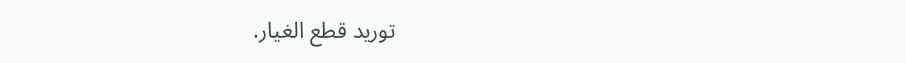توريد قطع الغيار.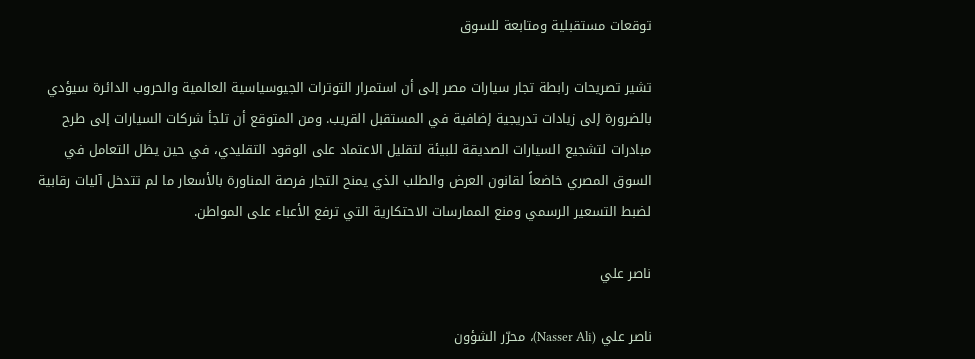توقعات مستقبلية ومتابعة للسوق

تشير تصريحات رابطة تجار سيارات مصر إلى أن استمرار التوترات الجيوسياسية العالمية والحروب الدائرة سيؤدي بالضرورة إلى زيادات تدريجية إضافية في المستقبل القريب. ومن المتوقع أن تلجأ شركات السيارات إلى طرح مبادرات لتشجيع السيارات الصديقة للبيئة لتقليل الاعتماد على الوقود التقليدي، في حين يظل التعامل في السوق المصري خاضعاً لقانون العرض والطلب الذي يمنح التجار فرصة المناورة بالأسعار ما لم تتدخل آليات رقابية لضبط التسعير الرسمي ومنع الممارسات الاحتكارية التي ترفع الأعباء على المواطن.

ناصر علي

ناصر علي (Nasser Ali)، محرّر الشؤون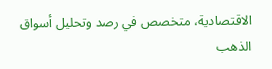الاقتصادية، متخصص في رصد وتحليل أسواق الذهب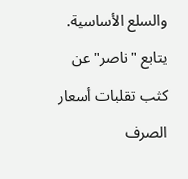والسلع الأساسية. يتابع "ناصر" عن كثب تقلبات أسعار الصرف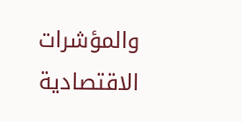والمؤشرات الاقتصادية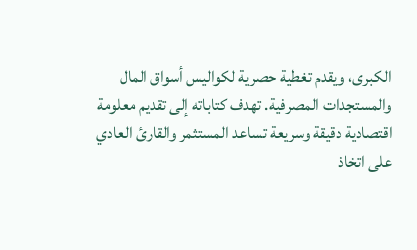الكبرى، ويقدم تغطية حصرية لكواليس أسواق المال والمستجدات المصرفية. تهدف كتاباته إلى تقديم معلومة اقتصادية دقيقة وسريعة تساعد المستثمر والقارئ العادي على اتخاذ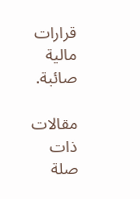قرارات مالية صائبة.

مقالات ذات صلة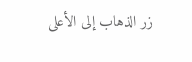زر الذهاب إلى الأعلى